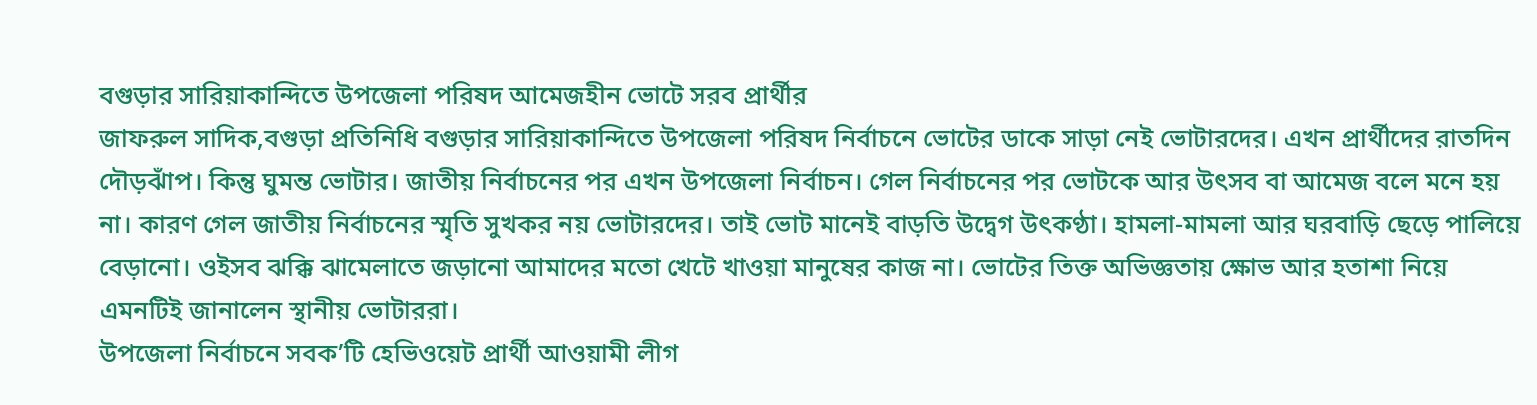বগুড়ার সারিয়াকান্দিতে উপজেলা পরিষদ আমেজহীন ভোটে সরব প্রার্থীর
জাফরুল সাদিক,বগুড়া প্রতিনিধি বগুড়ার সারিয়াকান্দিতে উপজেলা পরিষদ নির্বাচনে ভোটের ডাকে সাড়া নেই ভোটারদের। এখন প্রার্থীদের রাতদিন দৌড়ঝাঁপ। কিন্তু ঘুমন্ত ভোটার। জাতীয় নির্বাচনের পর এখন উপজেলা নির্বাচন। গেল নির্বাচনের পর ভোটকে আর উৎসব বা আমেজ বলে মনে হয় না। কারণ গেল জাতীয় নির্বাচনের স্মৃতি সুখকর নয় ভোটারদের। তাই ভোট মানেই বাড়তি উদ্বেগ উৎকণ্ঠা। হামলা-মামলা আর ঘরবাড়ি ছেড়ে পালিয়ে বেড়ানো। ওইসব ঝক্কি ঝামেলাতে জড়ানো আমাদের মতো খেটে খাওয়া মানুষের কাজ না। ভোটের তিক্ত অভিজ্ঞতায় ক্ষোভ আর হতাশা নিয়ে এমনটিই জানালেন স্থানীয় ভোটাররা।
উপজেলা নির্বাচনে সবক’টি হেভিওয়েট প্রার্থী আওয়ামী লীগ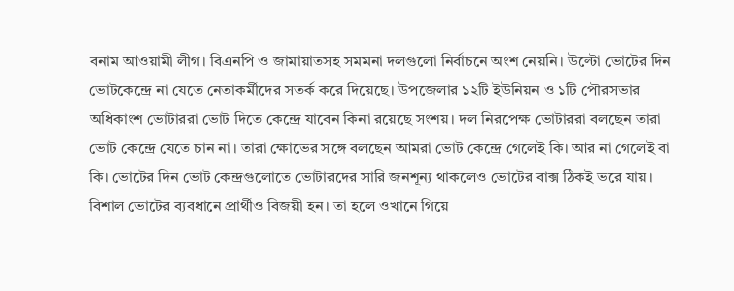বনাম আওয়ামী লীগ। বিএনপি ও জামায়াতসহ সমমনা দলগুলো নির্বাচনে অংশ নেয়নি। উল্টো ভোটের দিন ভোটকেন্দ্রে না যেতে নেতাকর্মীদের সতর্ক করে দিয়েছে। উপজেলার ১২টি ইউনিয়ন ও ১টি পৌরসভার অধিকাংশ ভোটাররা ভোট দিতে কেন্দ্রে যাবেন কিনা রয়েছে সংশয়। দল নিরপেক্ষ ভোটাররা বলছেন তারা ভোট কেন্দ্রে যেতে চান না। তারা ক্ষোভের সঙ্গে বলছেন আমরা ভোট কেন্দ্রে গেলেই কি। আর না গেলেই বা কি। ভোটের দিন ভোট কেন্দ্রগুলোতে ভোটারদের সারি জনশূন্য থাকলেও ভোটের বাক্স ঠিকই ভরে যায়। বিশাল ভোটের ব্যবধানে প্রার্থীও বিজয়ী হন। তা হলে ওখানে গিয়ে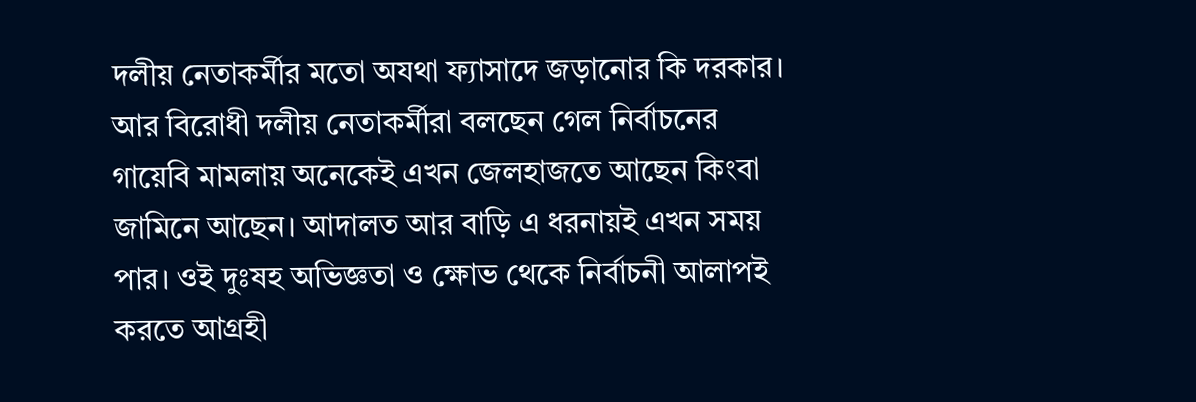দলীয় নেতাকর্মীর মতো অযথা ফ্যাসাদে জড়ানোর কি দরকার। আর বিরোধী দলীয় নেতাকর্মীরা বলছেন গেল নির্বাচনের গায়েবি মামলায় অনেকেই এখন জেলহাজতে আছেন কিংবা জামিনে আছেন। আদালত আর বাড়ি এ ধরনায়ই এখন সময় পার। ওই দুঃষহ অভিজ্ঞতা ও ক্ষোভ থেকে নির্বাচনী আলাপই করতে আগ্রহী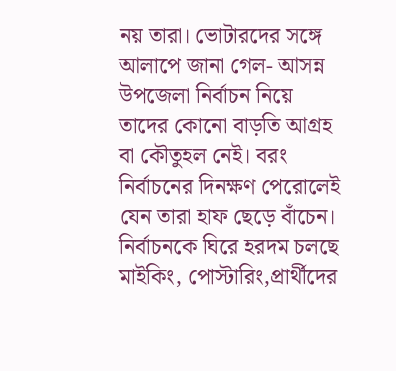নয় তারা। ভোটারদের সঙ্গে আলাপে জানা গেল- আসন্ন উপজেলা নির্বাচন নিয়ে তাদের কোনো বাড়তি আগ্রহ বা কৌতুহল নেই। বরং নির্বাচনের দিনক্ষণ পেরোলেই যেন তারা হাফ ছেড়ে বাঁচেন। নির্বাচনকে ঘিরে হরদম চলছে মাইকিং, পোস্টারিং,প্রার্থীদের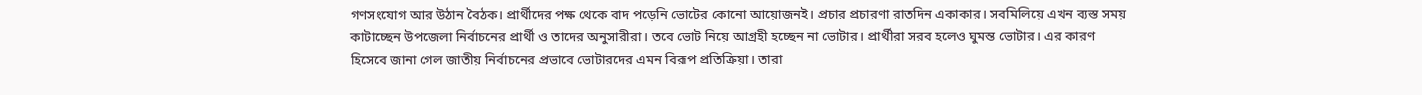গণসংযোগ আর উঠান বৈঠক। প্রার্থীদের পক্ষ থেকে বাদ পড়েনি ভোটের কোনো আয়োজনই। প্রচার প্রচারণা রাতদিন একাকার। সবমিলিয়ে এখন ব্যস্ত সময় কাটাচ্ছেন উপজেলা নির্বাচনের প্রার্থী ও তাদের অনুসারীরা। তবে ভোট নিয়ে আগ্রহী হচ্ছেন না ভোটার। প্রার্থীরা সরব হলেও ঘুমন্ত ভোটার। এর কারণ হিসেবে জানা গেল জাতীয় নির্বাচনের প্রভাবে ভোটারদের এমন বিরূপ প্রতিক্রিয়া। তারা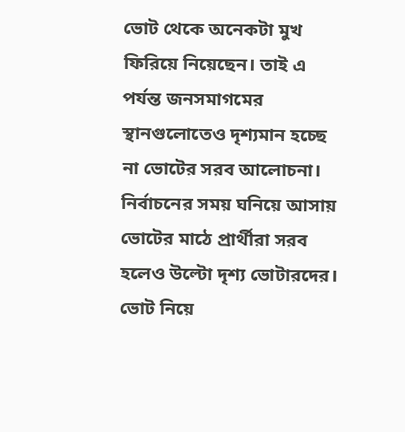ভোট থেকে অনেকটা মুখ ফিরিয়ে নিয়েছেন। তাই এ পর্যন্ত জনসমাগমের স্থানগুলোতেও দৃশ্যমান হচ্ছে না ভোটের সরব আলোচনা। নির্বাচনের সময় ঘনিয়ে আসায় ভোটের মাঠে প্রার্থীরা সরব হলেও উল্টো দৃশ্য ভোটারদের। ভোট নিয়ে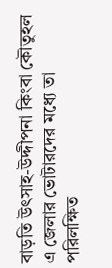বাড়তি উৎসাহ-উদ্দীপনা কিংবা কৌতুহল এ জেলার ভোটারদের মধ্যে তা পরিলক্ষিত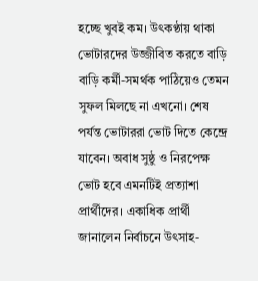হচ্ছে খুবই কম। উৎকণ্ঠায় থাকা ভোটারদের উজ্জীবিত করতে বাড়ি বাড়ি কর্মী-সমর্থক পাঠিয়েও তেমন সুফল মিলছে না এখনো। শেষ পর্যন্ত ভোটাররা ভোট দিতে কেন্দ্রে যাবেন। অবাধ সুষ্ঠু ও নিরপেক্ষ ভোট হবে এমনটিই প্রত্যাশা প্রার্থীদের। একাধিক প্রার্থী জানালেন নির্বাচনে উৎসাহ-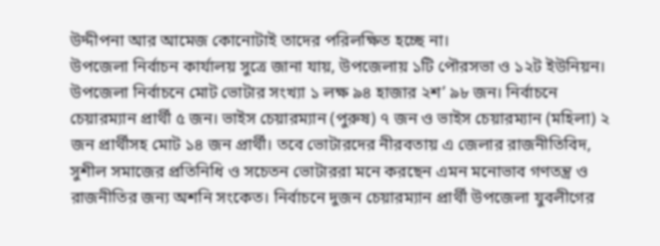উদ্দীপনা আর আমেজ কোনোটাই তাদের পরিলক্ষিত হচ্ছে না।
উপজেলা নির্বাচন কার্যালয় সুত্রে জানা যায়, উপজেলায় ১টি পৌরসভা ও ১২ট ইউনিয়ন। উপজেলা নির্বাচনে মোট ভোটার সংখ্যা ১ লক্ষ ৯৪ হাজার ২শ’ ৯৮ জন। নির্বাচনে চেয়ারম্যান প্রার্থী ৫ জন। ভাইস চেয়ারম্যান (পুরুষ) ৭ জন ও ভাইস চেয়ারম্যান (মহিলা) ২ জন প্রার্থীসহ মোট ১৪ জন প্রার্থী। তবে ভোটারদের নীরবতায় এ জেলার রাজনীতিবিদ, সুশীল সমাজের প্রতিনিধি ও সচেতন ভোটাররা মনে করছেন এমন মনোভাব গণতন্ত্র ও রাজনীতির জন্য অশনি সংকেত। নির্বাচনে দুজন চেয়ারম্যান প্রার্থী উপজেলা যুবলীগের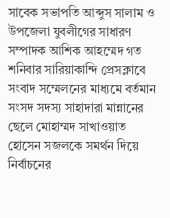সাবেক সভাপতি আব্দুস সালাম ও উপজেলা যুবলীগের সাধারণ সম্পাদক আশিক আহম্মেদ গত শনিবার সারিয়াকান্দি প্রেসক্লাবে সংবাদ সম্মেলনের মাধ্যমে বর্তমান সংসদ সদস্য সাহাদারা মান্নানের ছেলে মোহাম্মদ সাখাওয়াত হোসেন সজলকে সমর্থন দিয়ে নির্বাচনের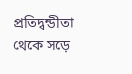প্রতিদ্বন্ডীতা থেকে সড়ে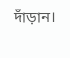দাঁড়ান।